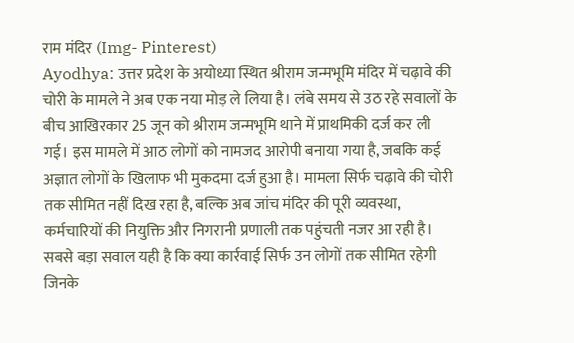राम मंदिर (Img- Pinterest)
Ayodhya: उत्तर प्रदेश के अयोध्या स्थित श्रीराम जन्मभूमि मंदिर में चढ़ावे की चोरी के मामले ने अब एक नया मोड़ ले लिया है। लंबे समय से उठ रहे सवालों के बीच आखिरकार 25 जून को श्रीराम जन्मभूमि थाने में प्राथमिकी दर्ज कर ली गई। इस मामले में आठ लोगों को नामजद आरोपी बनाया गया है, जबकि कई अज्ञात लोगों के खिलाफ भी मुकदमा दर्ज हुआ है। मामला सिर्फ चढ़ावे की चोरी तक सीमित नहीं दिख रहा है, बल्कि अब जांच मंदिर की पूरी व्यवस्था, कर्मचारियों की नियुक्ति और निगरानी प्रणाली तक पहुंचती नजर आ रही है। सबसे बड़ा सवाल यही है कि क्या कार्रवाई सिर्फ उन लोगों तक सीमित रहेगी जिनके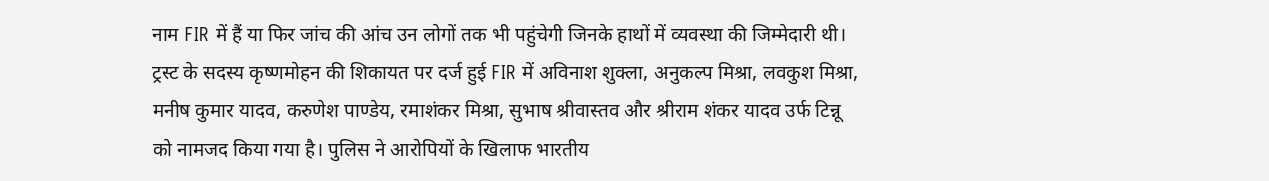नाम FIR में हैं या फिर जांच की आंच उन लोगों तक भी पहुंचेगी जिनके हाथों में व्यवस्था की जिम्मेदारी थी।
ट्रस्ट के सदस्य कृष्णमोहन की शिकायत पर दर्ज हुई FIR में अविनाश शुक्ला, अनुकल्प मिश्रा, लवकुश मिश्रा, मनीष कुमार यादव, करुणेश पाण्डेय, रमाशंकर मिश्रा, सुभाष श्रीवास्तव और श्रीराम शंकर यादव उर्फ टिन्नू को नामजद किया गया है। पुलिस ने आरोपियों के खिलाफ भारतीय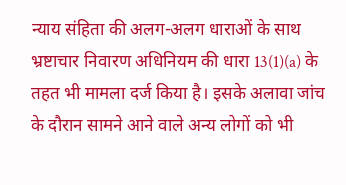न्याय संहिता की अलग-अलग धाराओं के साथ भ्रष्टाचार निवारण अधिनियम की धारा 13(1)(a) के तहत भी मामला दर्ज किया है। इसके अलावा जांच के दौरान सामने आने वाले अन्य लोगों को भी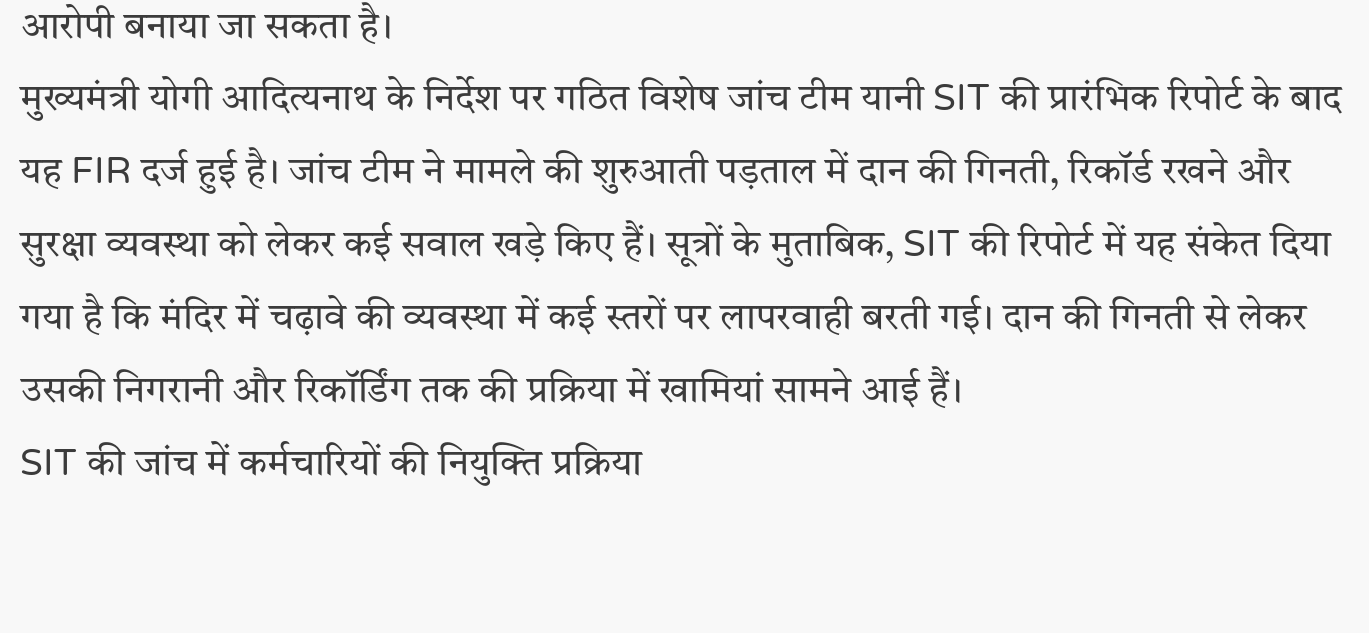आरोपी बनाया जा सकता है।
मुख्यमंत्री योगी आदित्यनाथ के निर्देश पर गठित विशेष जांच टीम यानी SIT की प्रारंभिक रिपोर्ट के बाद यह FIR दर्ज हुई है। जांच टीम ने मामले की शुरुआती पड़ताल में दान की गिनती, रिकॉर्ड रखने और सुरक्षा व्यवस्था को लेकर कई सवाल खड़े किए हैं। सूत्रों के मुताबिक, SIT की रिपोर्ट में यह संकेत दिया गया है कि मंदिर में चढ़ावे की व्यवस्था में कई स्तरों पर लापरवाही बरती गई। दान की गिनती से लेकर उसकी निगरानी और रिकॉर्डिंग तक की प्रक्रिया में खामियां सामने आई हैं।
SIT की जांच में कर्मचारियों की नियुक्ति प्रक्रिया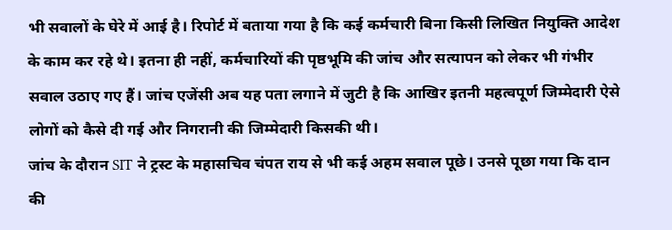भी सवालों के घेरे में आई है। रिपोर्ट में बताया गया है कि कई कर्मचारी बिना किसी लिखित नियुक्ति आदेश के काम कर रहे थे। इतना ही नहीं, कर्मचारियों की पृष्ठभूमि की जांच और सत्यापन को लेकर भी गंभीर सवाल उठाए गए हैं। जांच एजेंसी अब यह पता लगाने में जुटी है कि आखिर इतनी महत्वपूर्ण जिम्मेदारी ऐसे लोगों को कैसे दी गई और निगरानी की जिम्मेदारी किसकी थी।
जांच के दौरान SIT ने ट्रस्ट के महासचिव चंपत राय से भी कई अहम सवाल पूछे। उनसे पूछा गया कि दान की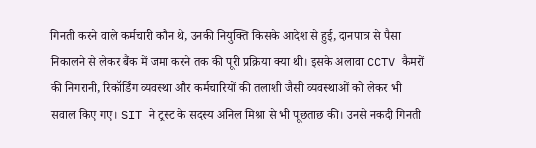गिनती करने वाले कर्मचारी कौन थे, उनकी नियुक्ति किसके आदेश से हुई, दानपात्र से पैसा निकालने से लेकर बैंक में जमा करने तक की पूरी प्रक्रिया क्या थी। इसके अलावा CCTV कैमरों की निगरानी, रिकॉर्डिंग व्यवस्था और कर्मचारियों की तलाशी जैसी व्यवस्थाओं को लेकर भी सवाल किए गए। SIT ने ट्रस्ट के सदस्य अनिल मिश्रा से भी पूछताछ की। उनसे नकदी गिनती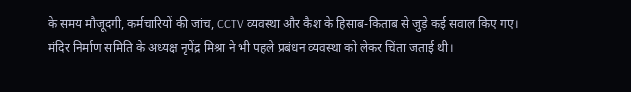के समय मौजूदगी, कर्मचारियों की जांच, CCTV व्यवस्था और कैश के हिसाब-किताब से जुड़े कई सवाल किए गए।
मंदिर निर्माण समिति के अध्यक्ष नृपेंद्र मिश्रा ने भी पहले प्रबंधन व्यवस्था को लेकर चिंता जताई थी।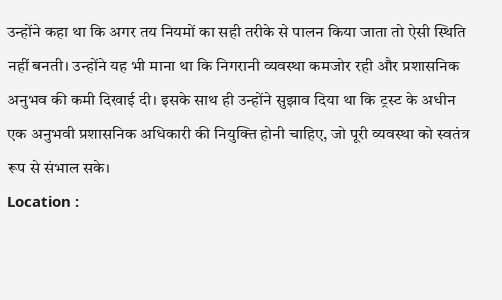उन्होंने कहा था कि अगर तय नियमों का सही तरीके से पालन किया जाता तो ऐसी स्थिति नहीं बनती। उन्होंने यह भी माना था कि निगरानी व्यवस्था कमजोर रही और प्रशासनिक अनुभव की कमी दिखाई दी। इसके साथ ही उन्होंने सुझाव दिया था कि ट्रस्ट के अधीन एक अनुभवी प्रशासनिक अधिकारी की नियुक्ति होनी चाहिए, जो पूरी व्यवस्था को स्वतंत्र रूप से संभाल सके।
Location :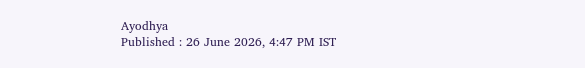Ayodhya
Published : 26 June 2026, 4:47 PM IST